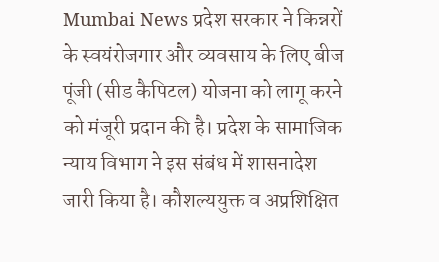Mumbai News प्रदेश सरकार ने किन्नरों के स्वयंरोजगार और व्यवसाय के लिए बीज पूंजी (सीड कैपिटल) योजना को लागू करने को मंजूरी प्रदान की है। प्रदेश के सामाजिक न्याय विभाग ने इस संबंध में शासनादेश जारी किया है। कौशल्ययुक्त व अप्रशिक्षित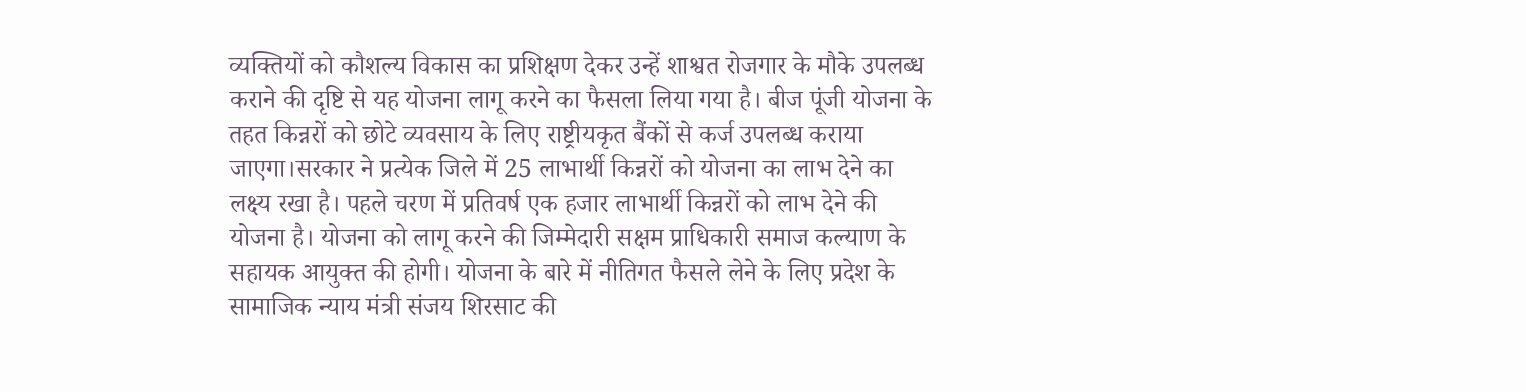व्यक्तियों को कौशल्य विकास का प्रशिक्षण देकर उन्हें शाश्वत रोजगार के मौके उपलब्ध कराने की दृष्टि से यह योजना लागू करने का फैसला लिया गया है। बीज पूंजी योजना के तहत किन्नरों को छोटे व्यवसाय के लिए राष्ट्रीयकृत बैंकों से कर्ज उपलब्ध कराया जाएगा।सरकार ने प्रत्येक जिले में 25 लाभार्थी किन्नरों को योजना का लाभ देने का लक्ष्य रखा है। पहले चरण में प्रतिवर्ष एक हजार लाभार्थी किन्नरों को लाभ देने की योजना है। योजना को लागू करने की जिम्मेदारी सक्षम प्राधिकारी समाज कल्याण के सहायक आयुक्त की होगी। योजना के बारे में नीतिगत फैसले लेने के लिए प्रदेश के सामाजिक न्याय मंत्री संजय शिरसाट की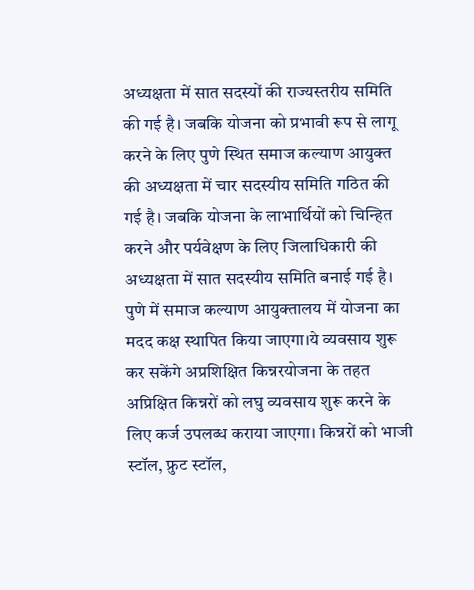अध्यक्षता में सात सदस्यों की राज्यस्तरीय समिति की गई है। जबकि योजना को प्रभावी रूप से लागू करने के लिए पुणे स्थित समाज कल्याण आयुक्त की अध्यक्षता में चार सदस्यीय समिति गठित की गई है। जबकि योजना के लाभार्थियों को चिन्हित करने और पर्यवेक्षण के लिए जिलाधिकारी की अध्यक्षता में सात सदस्यीय समिति बनाई गई है। पुणे में समाज कल्याण आयुक्तालय में योजना का मदद कक्ष स्थापित किया जाएगा।ये व्यवसाय शुरू कर सकेंगे अप्रशिक्षित किन्नरयोजना के तहत अप्रिक्षित किन्नरों को लघु व्यवसाय शुरू करने के लिए कर्ज उपलब्ध कराया जाएगा। किन्नरों को भाजी स्टॉल, फ्रुट स्टॉल,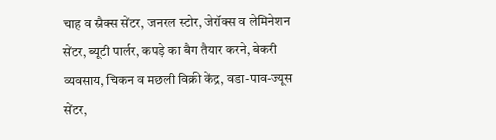चाह व स्नैक्स सेंटर, जनरल स्टोर, जेरॉक्स व लेमिनेशन सेंटर, ब्यूटी पार्लर, कपड़े का बैग तैयार करने, बेकरी व्यवसाय, चिकन व मछली विक्री केंद्र, वडा-पाव-ज्यूस सेंटर,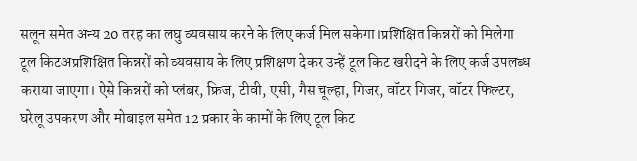सलून समेत अन्य 20 तरह का लघु व्यवसाय करने के लिए कर्ज मिल सकेगा।प्रशिक्षित किन्नरों को मिलेगा टूल किटअप्रशिक्षित किन्नरों को व्यवसाय के लिए प्रशिक्षण देकर उन्हें टूल किट खरीदने के लिए कर्ज उपलब्ध कराया जाएगा। ऐसे किन्नरों को प्लंबर, फ्रिज, टीवी, एसी, गैस चूल्हा, गिजर, वॉटर गिजर, वॉटर फिल्टर, घरेलू उपकरण और मोबाइल समेत 12 प्रकार के कामों के लिए टूल किट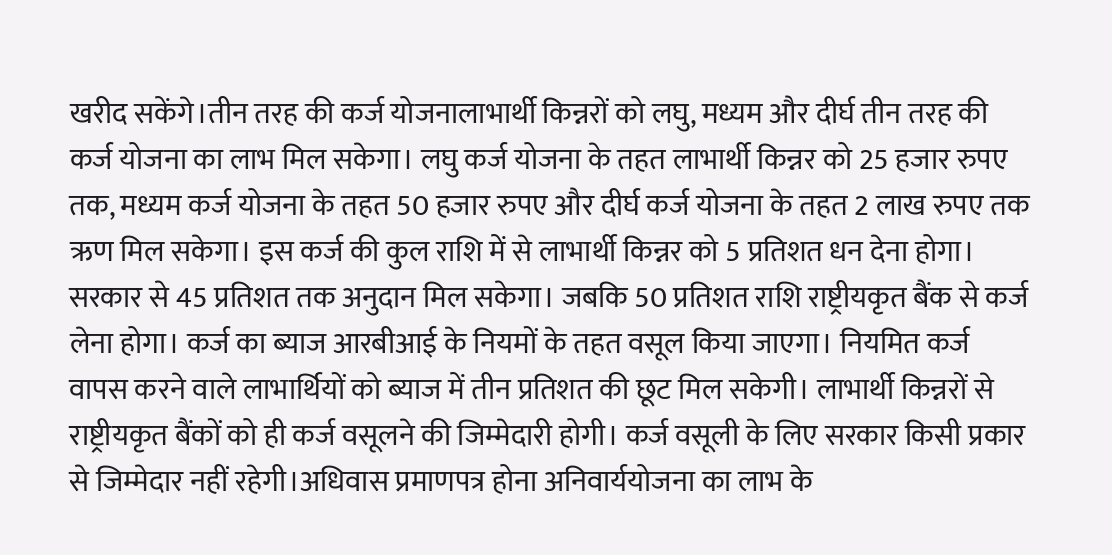खरीद सकेंगे।तीन तरह की कर्ज योजनालाभार्थी किन्नरों को लघु, मध्यम और दीर्घ तीन तरह की कर्ज योजना का लाभ मिल सकेगा। लघु कर्ज योजना के तहत लाभार्थी किन्नर को 25 हजार रुपए तक, मध्यम कर्ज योजना के तहत 50 हजार रुपए और दीर्घ कर्ज योजना के तहत 2 लाख रुपए तक ऋण मिल सकेगा। इस कर्ज की कुल राशि में से लाभार्थी किन्नर को 5 प्रतिशत धन देना होगा। सरकार से 45 प्रतिशत तक अनुदान मिल सकेगा। जबकि 50 प्रतिशत राशि राष्ट्रीयकृत बैंक से कर्ज लेना होगा। कर्ज का ब्याज आरबीआई के नियमों के तहत वसूल किया जाएगा। नियमित कर्ज वापस करने वाले लाभार्थियों को ब्याज में तीन प्रतिशत की छूट मिल सकेगी। लाभार्थी किन्नरों से राष्ट्रीयकृत बैंकों को ही कर्ज वसूलने की जिम्मेदारी होगी। कर्ज वसूली के लिए सरकार किसी प्रकार से जिम्मेदार नहीं रहेगी।अधिवास प्रमाणपत्र होना अनिवार्ययोजना का लाभ के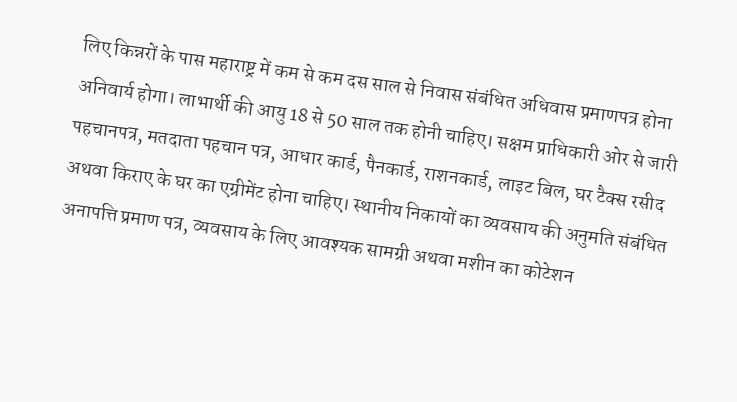लिए किन्नरों के पास महाराष्ट्र में कम से कम दस साल से निवास संबंधित अधिवास प्रमाणपत्र होना अनिवार्य होगा। लाभार्थी की आयु 18 से 50 साल तक होनी चाहिए। सक्षम प्राधिकारी ओर से जारी पहचानपत्र, मतदाता पहचान पत्र, आधार कार्ड, पैनकार्ड, राशनकार्ड, लाइट बिल, घर टैक्स रसीद अथवा किराए के घर का एग्रीमेंट होना चाहिए। स्थानीय निकायों का व्यवसाय की अनुमति संबंधित अनापत्ति प्रमाण पत्र, व्यवसाय के लिए आवश्यक सामग्री अथवा मशीन का कोटेशन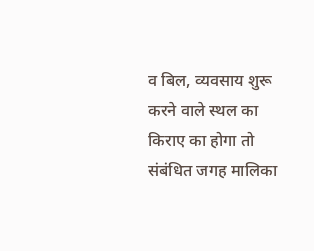व बिल, व्यवसाय शुरू करने वाले स्थल का किराए का होगा तो संबंधित जगह मालिका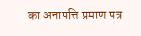का अनापत्ति प्रमाण पत्र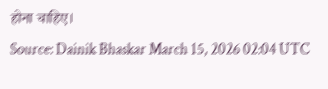होना चाहिए।
Source: Dainik Bhaskar March 15, 2026 02:04 UTC